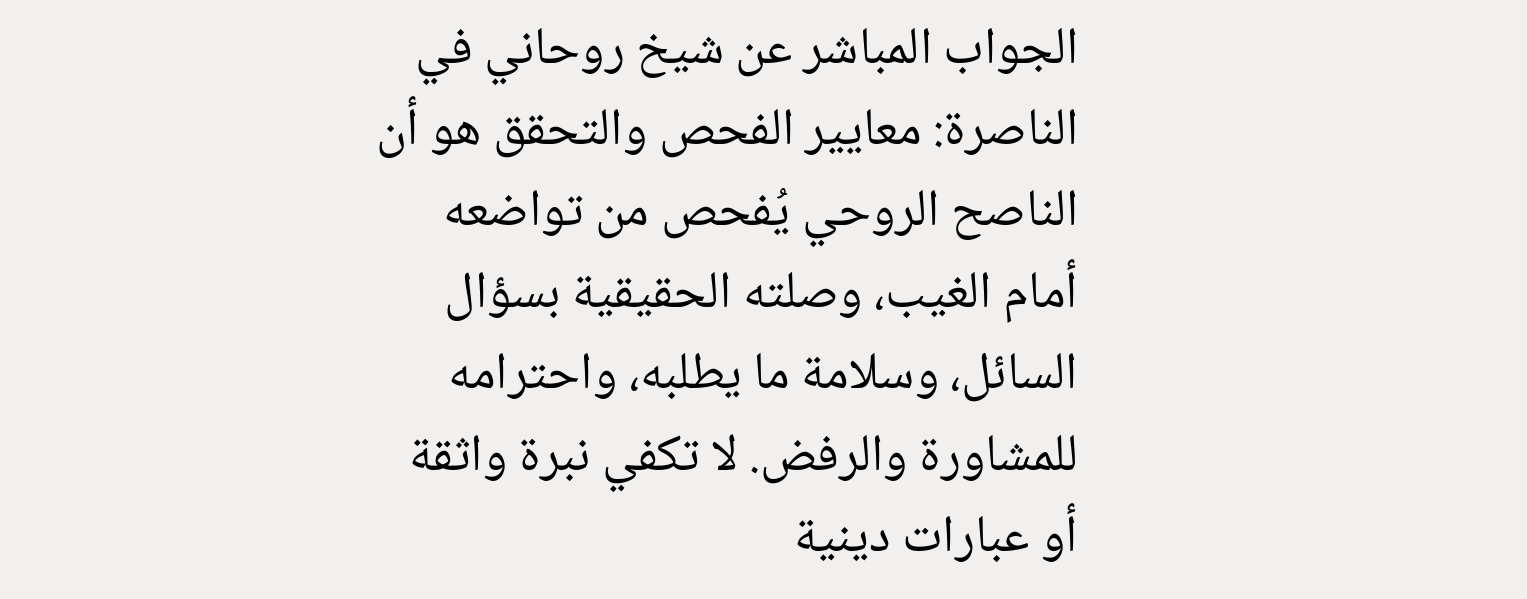الجواب المباشر عن شيخ روحاني في الناصرة: معايير الفحص والتحقق هو أن الناصح الروحي يُفحص من تواضعه أمام الغيب، وصلته الحقيقية بسؤال السائل، وسلامة ما يطلبه، واحترامه للمشاورة والرفض. لا تكفي نبرة واثقة أو عبارات دينية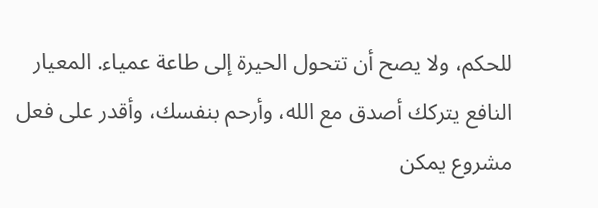للحكم، ولا يصح أن تتحول الحيرة إلى طاعة عمياء. المعيار النافع يتركك أصدق مع الله، وأرحم بنفسك، وأقدر على فعل مشروع يمكن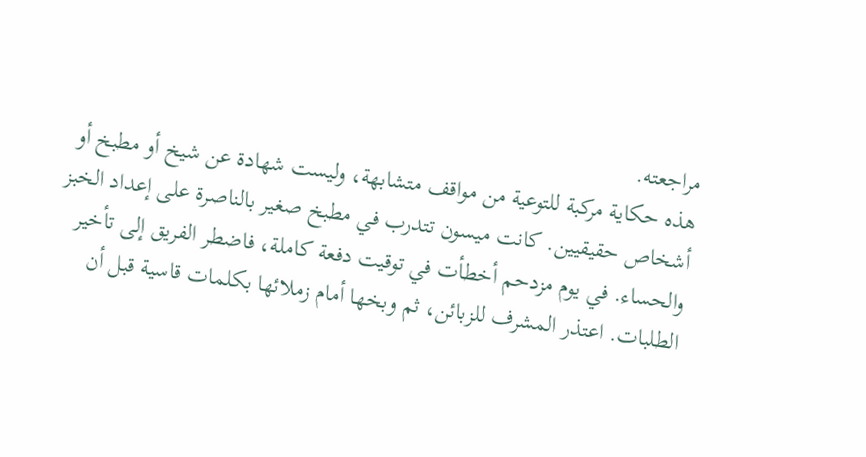مراجعته.
هذه حكاية مركبة للتوعية من مواقف متشابهة، وليست شهادة عن شيخ أو مطبخ أو أشخاص حقيقيين. كانت ميسون تتدرب في مطبخ صغير بالناصرة على إعداد الخبز والحساء. في يوم مزدحم أخطأت في توقيت دفعة كاملة، فاضطر الفريق إلى تأخير الطلبات. اعتذر المشرف للزبائن، ثم وبخها أمام زملائها بكلمات قاسية قبل أن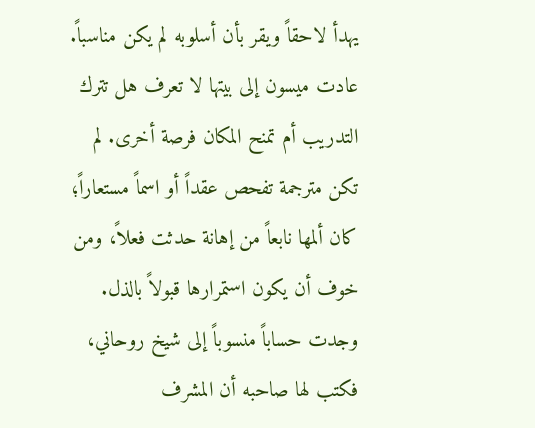يهدأ لاحقاً ويقر بأن أسلوبه لم يكن مناسباً.
عادت ميسون إلى بيتها لا تعرف هل تترك التدريب أم تمنح المكان فرصة أخرى. لم تكن مترجمة تفحص عقداً أو اسماً مستعاراً؛ كان ألمها نابعاً من إهانة حدثت فعلاً، ومن خوف أن يكون استمرارها قبولاً بالذل. وجدت حساباً منسوباً إلى شيخ روحاني، فكتب لها صاحبه أن المشرف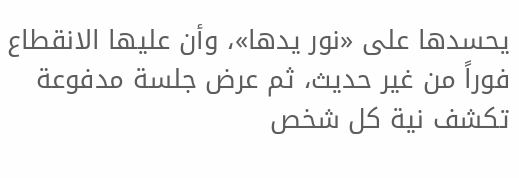يحسدها على «نور يدها»، وأن عليها الانقطاع فوراً من غير حديث، ثم عرض جلسة مدفوعة تكشف نية كل شخص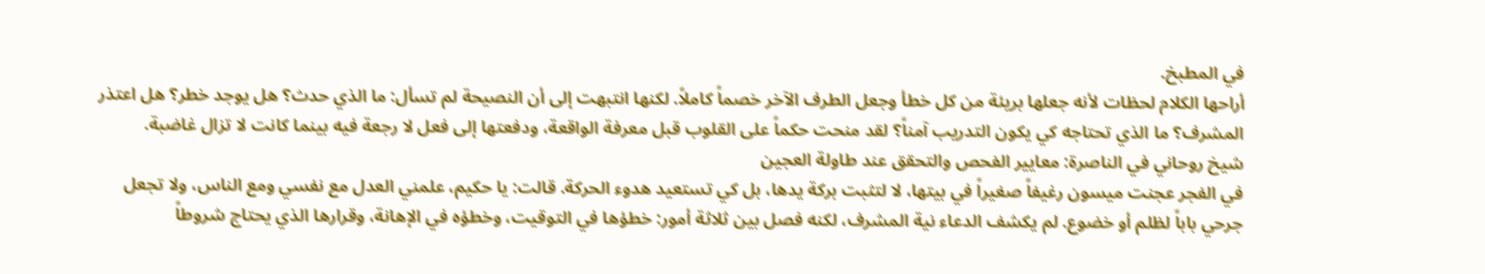في المطبخ.
أراحها الكلام لحظات لأنه جعلها بريئة من كل خطأ وجعل الطرف الآخر خصماً كاملاً. لكنها انتبهت إلى أن النصيحة لم تسأل: ما الذي حدث؟ هل يوجد خطر؟ هل اعتذر المشرف؟ ما الذي تحتاجه كي يكون التدريب آمناً؟ لقد منحت حكماً على القلوب قبل معرفة الواقعة، ودفعتها إلى فعل لا رجعة فيه بينما كانت لا تزال غاضبة.
شيخ روحاني في الناصرة: معايير الفحص والتحقق عند طاولة العجين
في الفجر عجنت ميسون رغيفاً صغيراً في بيتها، لا لتثبت بركة يدها، بل كي تستعيد هدوء الحركة. قالت: يا حكيم، علمني العدل مع نفسي ومع الناس، ولا تجعل جرحي باباً لظلم أو خضوع. لم يكشف الدعاء نية المشرف، لكنه فصل بين ثلاثة أمور: خطؤها في التوقيت، وخطؤه في الإهانة، وقرارها الذي يحتاج شروطاً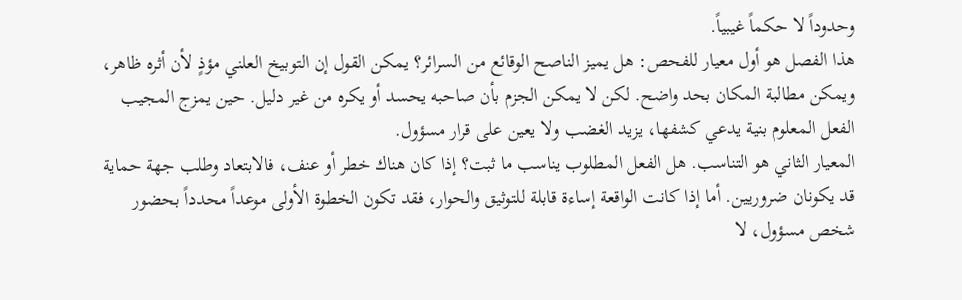وحدوداً لا حكماً غيبياً.
هذا الفصل هو أول معيار للفحص: هل يميز الناصح الوقائع من السرائر؟ يمكن القول إن التوبيخ العلني مؤذٍ لأن أثره ظاهر، ويمكن مطالبة المكان بحد واضح. لكن لا يمكن الجزم بأن صاحبه يحسد أو يكره من غير دليل. حين يمزج المجيب الفعل المعلوم بنية يدعي كشفها، يزيد الغضب ولا يعين على قرار مسؤول.
المعيار الثاني هو التناسب. هل الفعل المطلوب يناسب ما ثبت؟ إذا كان هناك خطر أو عنف، فالابتعاد وطلب جهة حماية قد يكونان ضروريين. أما إذا كانت الواقعة إساءة قابلة للتوثيق والحوار، فقد تكون الخطوة الأولى موعداً محدداً بحضور شخص مسؤول، لا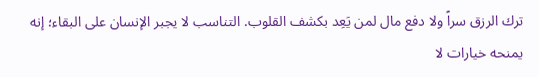ترك الرزق سراً ولا دفع مال لمن يَعِد بكشف القلوب. التناسب لا يجبر الإنسان على البقاء؛ إنه يمنحه خيارات لا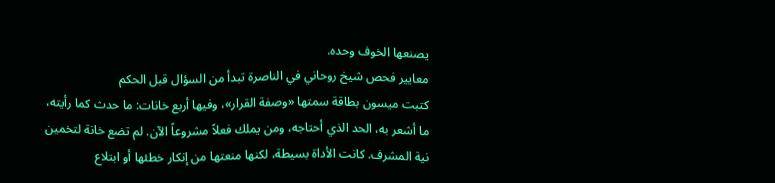يصنعها الخوف وحده.
معايير فحص شيخ روحاني في الناصرة تبدأ من السؤال قبل الحكم
كتبت ميسون بطاقة سمتها «وصفة القرار»، وفيها أربع خانات: ما حدث كما رأيته، ما أشعر به، الحد الذي أحتاجه، ومن يملك فعلاً مشروعاً الآن. لم تضع خانة لتخمين نية المشرف. كانت الأداة بسيطة، لكنها منعتها من إنكار خطئها أو ابتلاع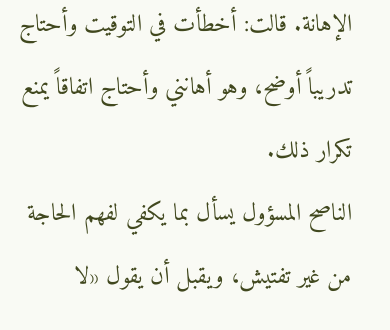الإهانة. قالت: أخطأت في التوقيت وأحتاج تدريباً أوضح، وهو أهانني وأحتاج اتفاقاً يمنع تكرار ذلك.
الناصح المسؤول يسأل بما يكفي لفهم الحاجة من غير تفتيش، ويقبل أن يقول «لا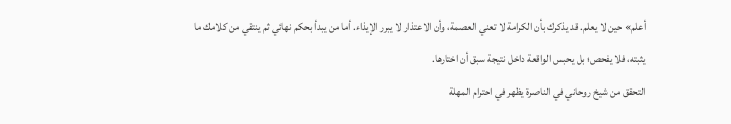أعلم» حين لا يعلم. قد يذكرك بأن الكرامة لا تعني العصمة، وأن الاعتذار لا يبرر الإيذاء. أما من يبدأ بحكم نهائي ثم ينتقي من كلامك ما يثبته، فلا يفحص؛ بل يحبس الواقعة داخل نتيجة سبق أن اختارها.
التحقق من شيخ روحاني في الناصرة يظهر في احترام المهلة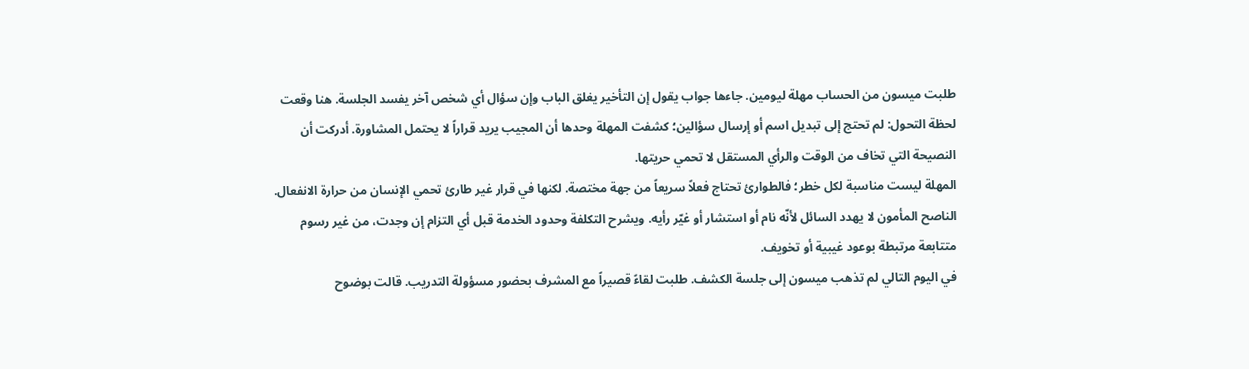طلبت ميسون من الحساب مهلة ليومين. جاءها جواب يقول إن التأخير يغلق الباب وإن سؤال أي شخص آخر يفسد الجلسة. هنا وقعت لحظة التحول: لم تحتج إلى تبديل اسم أو إرسال سؤالين؛ كشفت المهلة وحدها أن المجيب يريد قراراً لا يحتمل المشاورة. أدركت أن النصيحة التي تخاف من الوقت والرأي المستقل لا تحمي حريتها.
المهلة ليست مناسبة لكل خطر؛ فالطوارئ تحتاج فعلاً سريعاً من جهة مختصة. لكنها في قرار غير طارئ تحمي الإنسان من حرارة الانفعال. الناصح المأمون لا يهدد السائل لأنّه نام أو استشار أو غيّر رأيه. ويشرح التكلفة وحدود الخدمة قبل أي التزام إن وجدت، من غير رسوم متتابعة مرتبطة بوعود غيبية أو تخويف.
في اليوم التالي لم تذهب ميسون إلى جلسة الكشف. طلبت لقاءً قصيراً مع المشرف بحضور مسؤولة التدريب. قالت بوضوح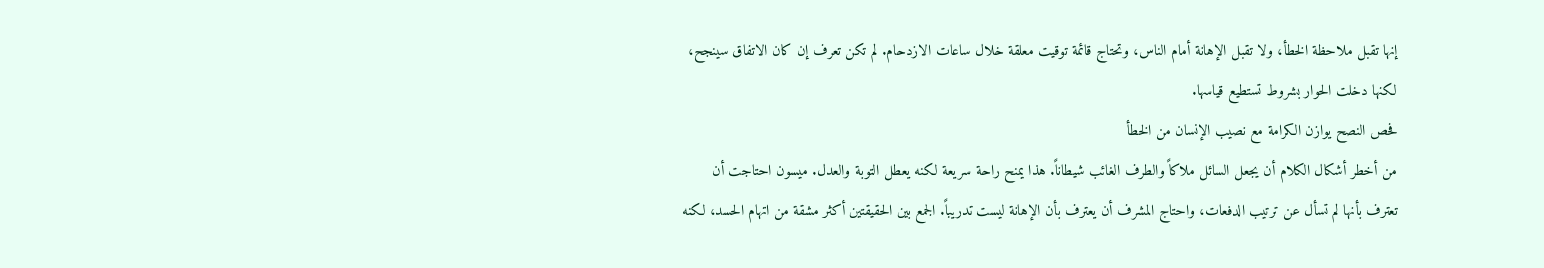إنها تقبل ملاحظة الخطأ، ولا تقبل الإهانة أمام الناس، وتحتاج قائمة توقيت معلقة خلال ساعات الازدحام. لم تكن تعرف إن كان الاتفاق سينجح، لكنها دخلت الحوار بشروط تستطيع قياسها.
فحص النصح يوازن الكرامة مع نصيب الإنسان من الخطأ
من أخطر أشكال الكلام أن يجعل السائل ملاكاً والطرف الغائب شيطاناً. هذا يمنح راحة سريعة لكنه يعطل التوبة والعدل. ميسون احتاجت أن تعترف بأنها لم تسأل عن ترتيب الدفعات، واحتاج المشرف أن يعترف بأن الإهانة ليست تدريباً. الجمع بين الحقيقتين أكثر مشقة من اتهام الحسد، لكنه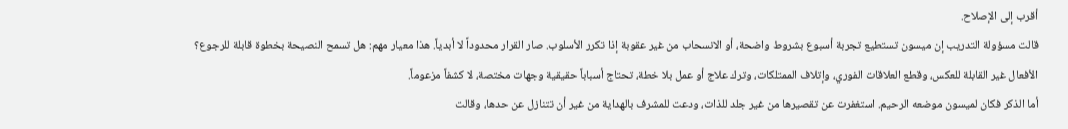أقرب إلى الإصلاح.
قالت مسؤولة التدريب إن ميسون تستطيع تجربة أسبوع بشروط واضحة، أو الانسحاب من غير عقوبة إذا تكرر الأسلوب. صار القرار محدوداً لا أبدياً. هذا معيار مهم: هل تسمح النصيحة بخطوة قابلة للرجوع؟ الأفعال غير القابلة للعكس، وقطع العلاقات الفوري، وإتلاف الممتلكات، وترك علاج أو عمل بلا خطة، تحتاج أسباباً حقيقية وجهات مختصة، لا كشفاً مزعوماً.
أما الذكر فكان لميسون موضعه الرحيم. استغفرت عن تقصيرها من غير جلد للذات، ودعت للمشرف بالهداية من غير أن تتنازل عن حدها، وقالت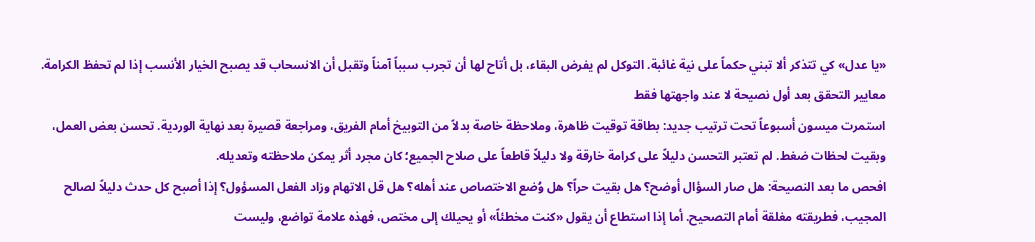«يا عدل» كي تتذكر ألا تبني حكماً على نية غائبة. التوكل لم يفرض البقاء، بل أتاح لها أن تجرب سبباً آمناً وتقبل أن الانسحاب قد يصبح الخيار الأنسب إذا لم تحفظ الكرامة.
معايير التحقق بعد أول نصيحة لا عند واجهتها فقط
استمرت ميسون أسبوعاً تحت ترتيب جديد: بطاقة توقيت ظاهرة، وملاحظة خاصة بدلاً من التوبيخ أمام الفريق، ومراجعة قصيرة بعد نهاية الوردية. تحسن بعض العمل، وبقيت لحظات ضغط. لم تعتبر التحسن دليلاً على كرامة خارقة ولا دليلاً قاطعاً على صلاح الجميع؛ كان مجرد أثر يمكن ملاحظته وتعديله.
افحص ما بعد النصيحة: هل صار السؤال أوضح؟ هل بقيت حراً؟ هل وُضع الاختصاص عند أهله؟ هل قل الاتهام وزاد الفعل المسؤول؟ إذا أصبح كل حدث دليلاً لصالح المجيب، فطريقته مغلقة أمام التصحيح. أما إذا استطاع أن يقول «كنت مخطئاً» أو يحيلك إلى مختص، فهذه علامة تواضع، وليست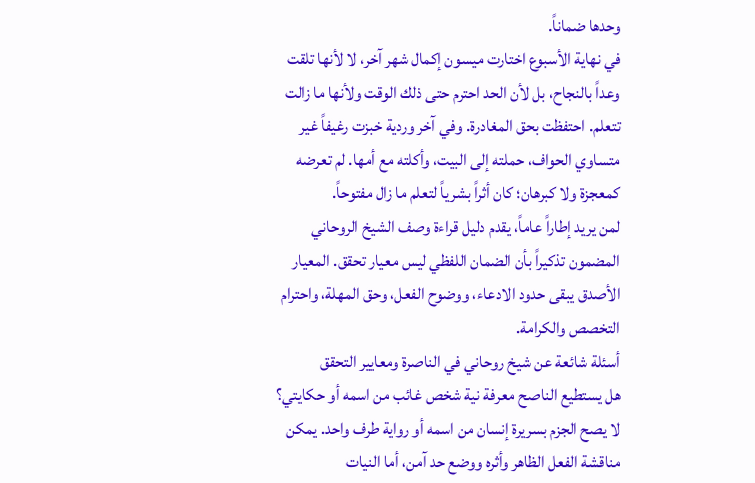وحدها ضماناً.
في نهاية الأسبوع اختارت ميسون إكمال شهر آخر، لا لأنها تلقت وعداً بالنجاح، بل لأن الحد احترم حتى ذلك الوقت ولأنها ما زالت تتعلم. احتفظت بحق المغادرة. وفي آخر وردية خبزت رغيفاً غير متساوي الحواف، حملته إلى البيت، وأكلته مع أمها. لم تعرضه كمعجزة ولا كبرهان؛ كان أثراً بشرياً لتعلم ما زال مفتوحاً.
لمن يريد إطاراً عاماً، يقدم دليل قراءة وصف الشيخ الروحاني المضمون تذكيراً بأن الضمان اللفظي ليس معيار تحقق. المعيار الأصدق يبقى حدود الادعاء، ووضوح الفعل، وحق المهلة، واحترام التخصص والكرامة.
أسئلة شائعة عن شيخ روحاني في الناصرة ومعايير التحقق
هل يستطيع الناصح معرفة نية شخص غائب من اسمه أو حكايتي؟
لا يصح الجزم بسريرة إنسان من اسمه أو رواية طرف واحد. يمكن مناقشة الفعل الظاهر وأثره ووضع حد آمن، أما النيات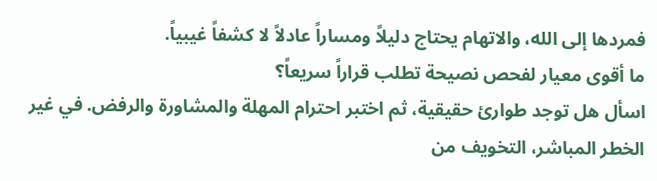فمردها إلى الله، والاتهام يحتاج دليلاً ومساراً عادلاً لا كشفاً غيبياً.
ما أقوى معيار لفحص نصيحة تطلب قراراً سريعاً؟
اسأل هل توجد طوارئ حقيقية، ثم اختبر احترام المهلة والمشاورة والرفض. في غير الخطر المباشر، التخويف من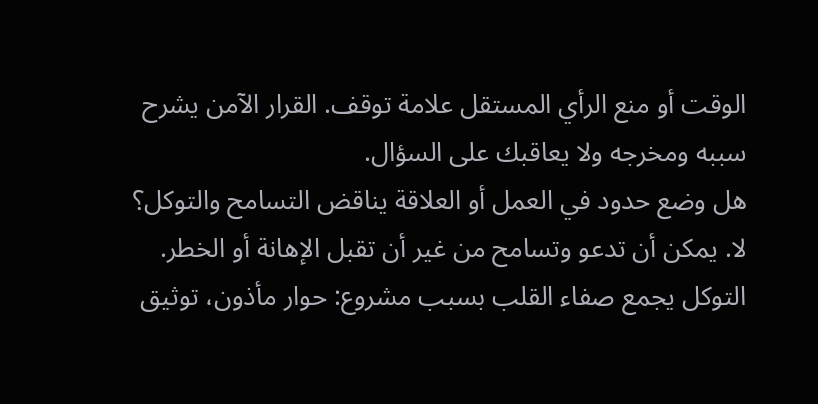الوقت أو منع الرأي المستقل علامة توقف. القرار الآمن يشرح سببه ومخرجه ولا يعاقبك على السؤال.
هل وضع حدود في العمل أو العلاقة يناقض التسامح والتوكل؟
لا. يمكن أن تدعو وتسامح من غير أن تقبل الإهانة أو الخطر. التوكل يجمع صفاء القلب بسبب مشروع: حوار مأذون، توثيق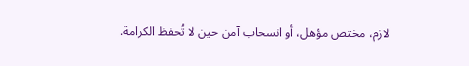لازم، مختص مؤهل، أو انسحاب آمن حين لا تُحفظ الكرامة.